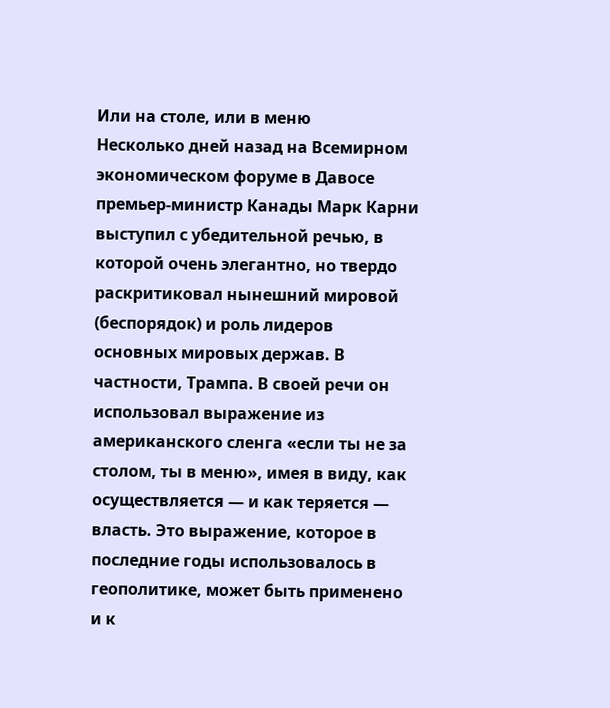Или на столе, или в меню
Несколько дней назад на Всемирном экономическом форуме в Давосе премьер-министр Канады Марк Карни выступил с убедительной речью, в которой очень элегантно, но твердо раскритиковал нынешний мировой (беспорядок) и роль лидеров основных мировых держав. В частности, Трампа. В своей речи он использовал выражение из американского сленга «если ты не за столом, ты в меню», имея в виду, как осуществляется — и как теряется — власть. Это выражение, которое в последние годы использовалось в геополитике, может быть применено и к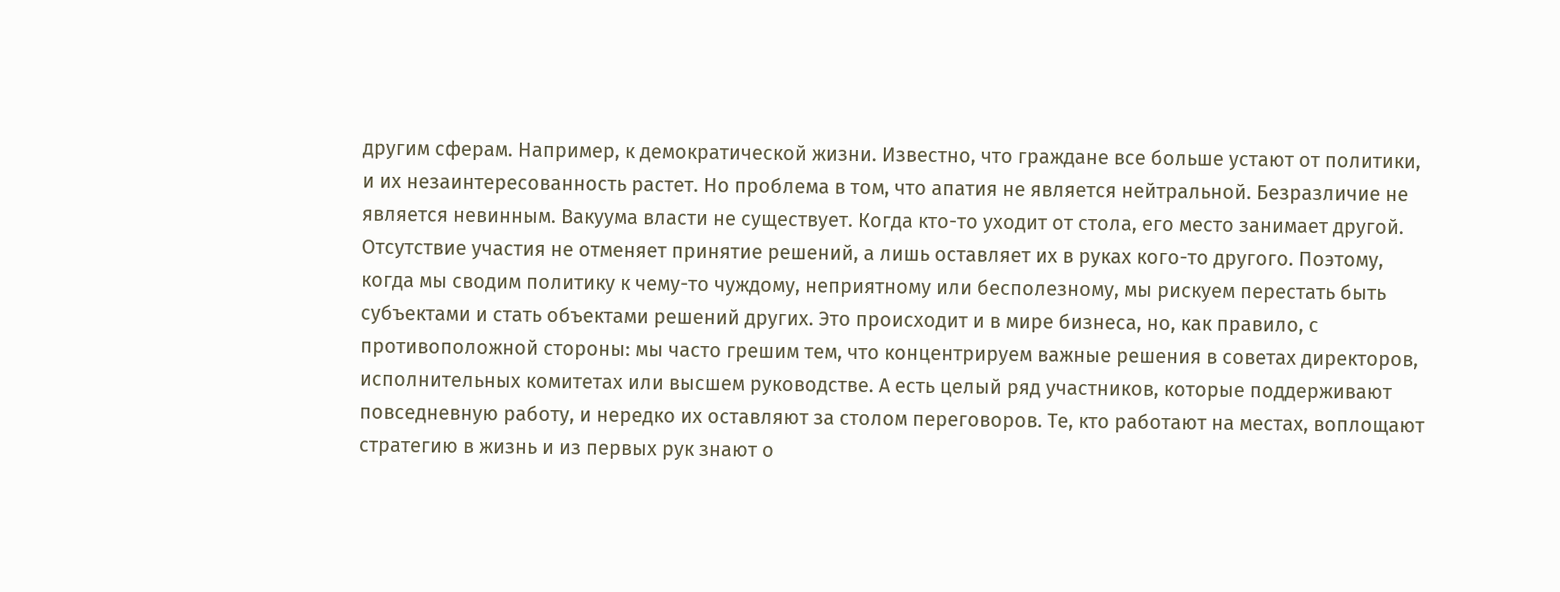другим сферам. Например, к демократической жизни. Известно, что граждане все больше устают от политики, и их незаинтересованность растет. Но проблема в том, что апатия не является нейтральной. Безразличие не является невинным. Вакуума власти не существует. Когда кто-то уходит от стола, его место занимает другой. Отсутствие участия не отменяет принятие решений, а лишь оставляет их в руках кого-то другого. Поэтому, когда мы сводим политику к чему-то чуждому, неприятному или бесполезному, мы рискуем перестать быть субъектами и стать объектами решений других. Это происходит и в мире бизнеса, но, как правило, с противоположной стороны: мы часто грешим тем, что концентрируем важные решения в советах директоров, исполнительных комитетах или высшем руководстве. А есть целый ряд участников, которые поддерживают повседневную работу, и нередко их оставляют за столом переговоров. Те, кто работают на местах, воплощают стратегию в жизнь и из первых рук знают о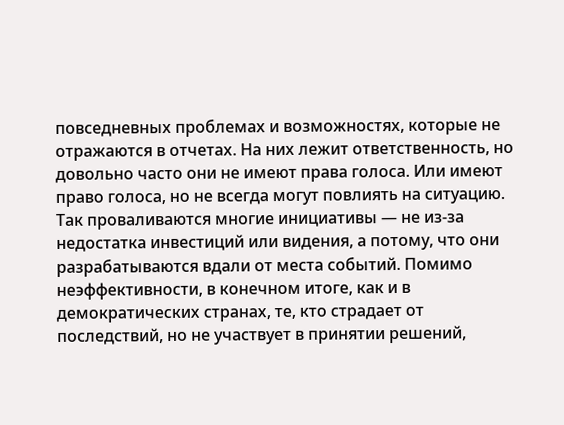повседневных проблемах и возможностях, которые не отражаются в отчетах. На них лежит ответственность, но довольно часто они не имеют права голоса. Или имеют право голоса, но не всегда могут повлиять на ситуацию. Так проваливаются многие инициативы — не из-за недостатка инвестиций или видения, а потому, что они разрабатываются вдали от места событий. Помимо неэффективности, в конечном итоге, как и в демократических странах, те, кто страдает от последствий, но не участвует в принятии решений,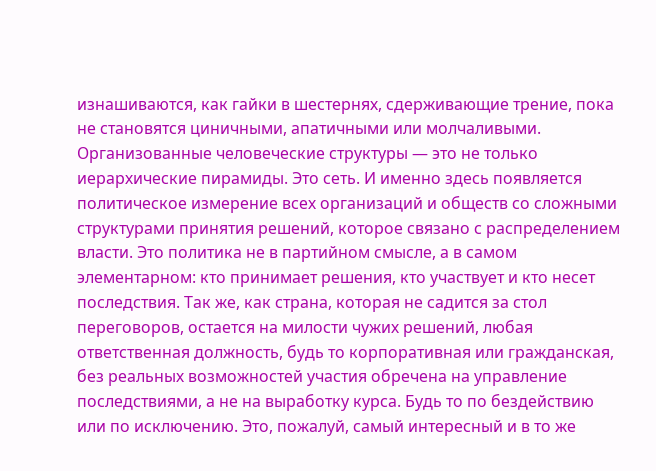изнашиваются, как гайки в шестернях, сдерживающие трение, пока не становятся циничными, апатичными или молчаливыми. Организованные человеческие структуры — это не только иерархические пирамиды. Это сеть. И именно здесь появляется политическое измерение всех организаций и обществ со сложными структурами принятия решений, которое связано с распределением власти. Это политика не в партийном смысле, а в самом элементарном: кто принимает решения, кто участвует и кто несет последствия. Так же, как страна, которая не садится за стол переговоров, остается на милости чужих решений, любая ответственная должность, будь то корпоративная или гражданская, без реальных возможностей участия обречена на управление последствиями, а не на выработку курса. Будь то по бездействию или по исключению. Это, пожалуй, самый интересный и в то же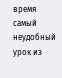время самый неудобный урок из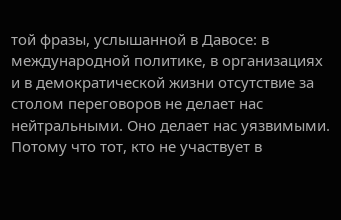той фразы, услышанной в Давосе: в международной политике, в организациях и в демократической жизни отсутствие за столом переговоров не делает нас нейтральными. Оно делает нас уязвимыми. Потому что тот, кто не участвует в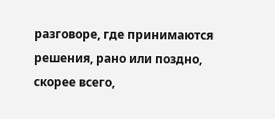разговоре, где принимаются решения, рано или поздно, скорее всего,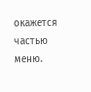окажется частью меню.